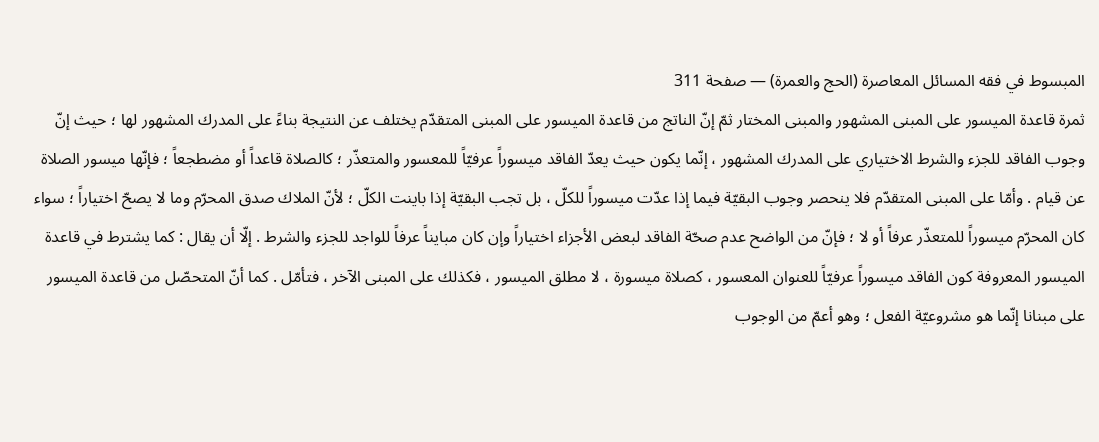المبسوط في فقه المسائل المعاصرة (الحج والعمرة) — صفحة 311
ثمرة قاعدة الميسور على المبنى المشهور والمبنى المختار ثمّ إنّ الناتج من قاعدة الميسور على المبنى المتقدّم يختلف عن النتيجة بناءً على المدرك المشهور لها ؛ حيث إنّ وجوب الفاقد للجزء والشرط الاختياري على المدرك المشهور ، إنّما يكون حيث يعدّ الفاقد ميسوراً عرفيّاً للمعسور والمتعذّر ؛ كالصلاة قاعداً أو مضطجعاً ؛ فإنّها ميسور الصلاة عن قيام . وأمّا على المبنى المتقدّم فلا ينحصر وجوب البقيّة فيما إذا عدّت ميسوراً للكلّ ، بل تجب البقيّة إذا باينت الكلّ ؛ لأنّ الملاك صدق المحرّم وما لا يصحّ اختياراً ؛ سواء كان المحرّم ميسوراً للمتعذّر عرفاً أو لا ؛ فإنّ من الواضح عدم صحّة الفاقد لبعض الأجزاء اختياراً وإن كان مبايناً عرفاً للواجد للجزء والشرط . إلّا أن يقال : كما يشترط في قاعدة الميسور المعروفة كون الفاقد ميسوراً عرفيّاً للعنوان المعسور ، كصلاة ميسورة ، لا مطلق الميسور ، فكذلك على المبنى الآخر ، فتأمّل . كما أنّ المتحصّل من قاعدة الميسور على مبنانا إنّما هو مشروعيّة الفعل ؛ وهو أعمّ من الوجوب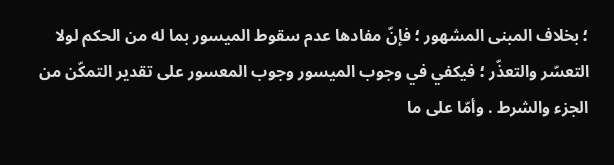؛ بخلاف المبنى المشهور ؛ فإنّ مفادها عدم سقوط الميسور بما له من الحكم لولا التعسّر والتعذّر ؛ فيكفي في وجوب الميسور وجوب المعسور على تقدير التمكّن من الجزء والشرط . وأمّا على ما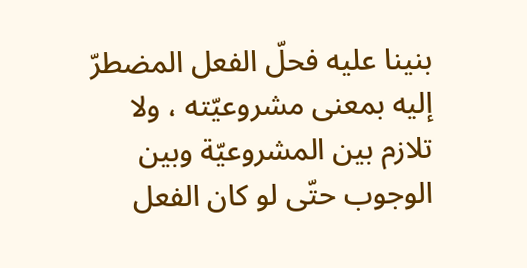بنينا عليه فحلّ الفعل المضطرّ إليه بمعنى مشروعيّته ، ولا تلازم بين المشروعيّة وبين الوجوب حتّى لو كان الفعل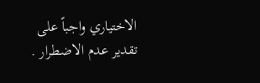الاختياري واجباً على تقدير عدم الاضطرار .